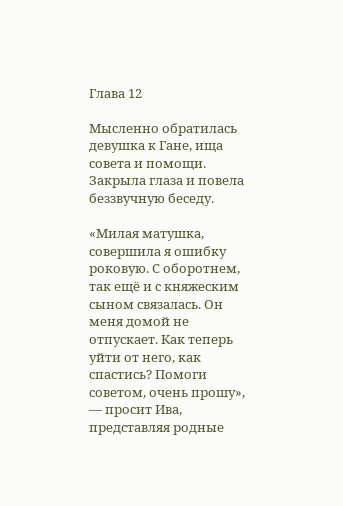Глава 12

Мысленно обратилась девушка к Гане, ища совета и помощи. Закрыла глаза и повела беззвучную беседу.

«Милая матушка, совершила я ошибку роковую. С оборотнем, так ещё и с княжеским сыном связалась. Он меня домой не отпускает. Как теперь уйти от него, как спастись? Помоги советом, очень прошу», — просит Ива, представляя родные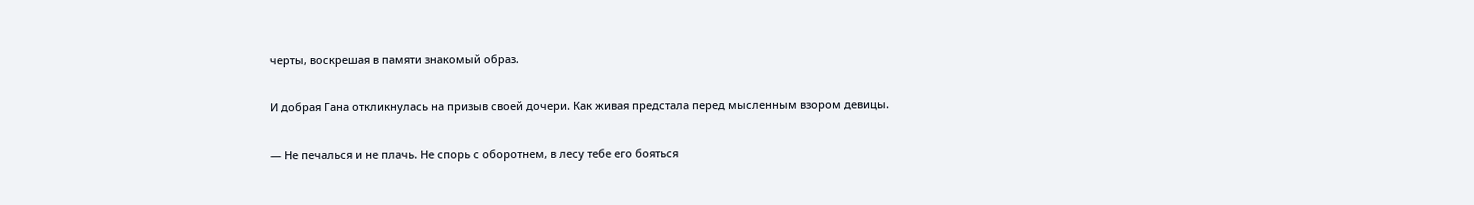черты, воскрешая в памяти знакомый образ.

И добрая Гана откликнулась на призыв своей дочери. Как живая предстала перед мысленным взором девицы.

— Не печалься и не плачь. Не спорь с оборотнем, в лесу тебе его бояться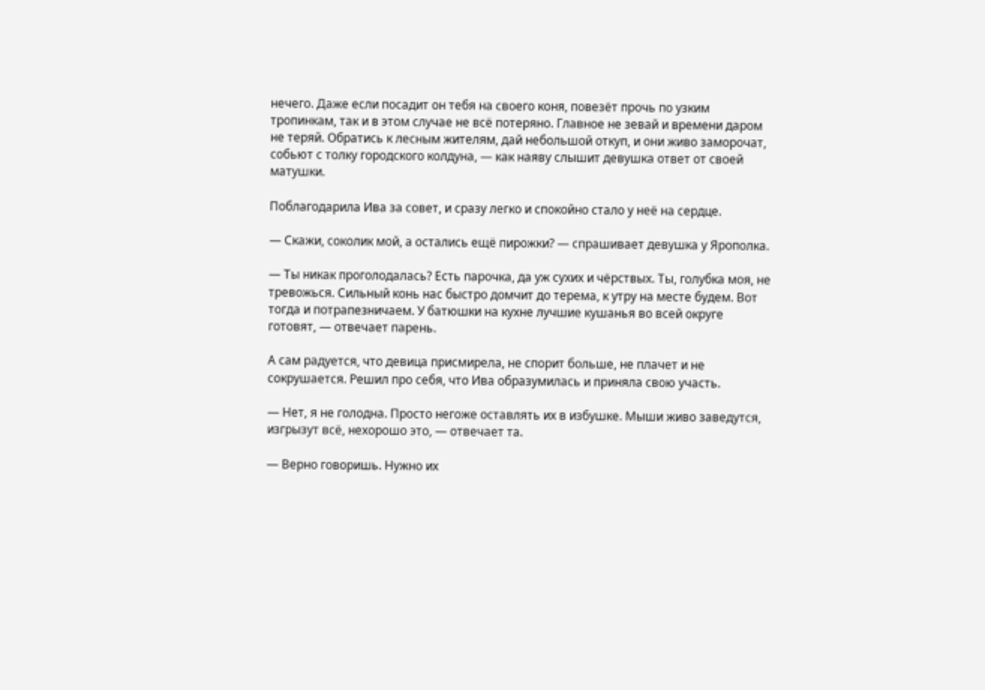нечего. Даже если посадит он тебя на своего коня, повезёт прочь по узким тропинкам, так и в этом случае не всё потеряно. Главное не зевай и времени даром не теряй. Обратись к лесным жителям, дай небольшой откуп, и они живо заморочат, собьют с толку городского колдуна, — как наяву слышит девушка ответ от своей матушки.

Поблагодарила Ива за совет, и сразу легко и спокойно стало у неё на сердце.

— Скажи, соколик мой, а остались ещё пирожки? — спрашивает девушка у Ярополка.

— Ты никак проголодалась? Есть парочка, да уж сухих и чёрствых. Ты, голубка моя, не тревожься. Сильный конь нас быстро домчит до терема, к утру на месте будем. Вот тогда и потрапезничаем. У батюшки на кухне лучшие кушанья во всей округе готовят, — отвечает парень.

А сам радуется, что девица присмирела, не спорит больше, не плачет и не сокрушается. Решил про себя, что Ива образумилась и приняла свою участь.

— Нет, я не голодна. Просто негоже оставлять их в избушке. Мыши живо заведутся, изгрызут всё, нехорошо это, — отвечает та.

— Верно говоришь. Нужно их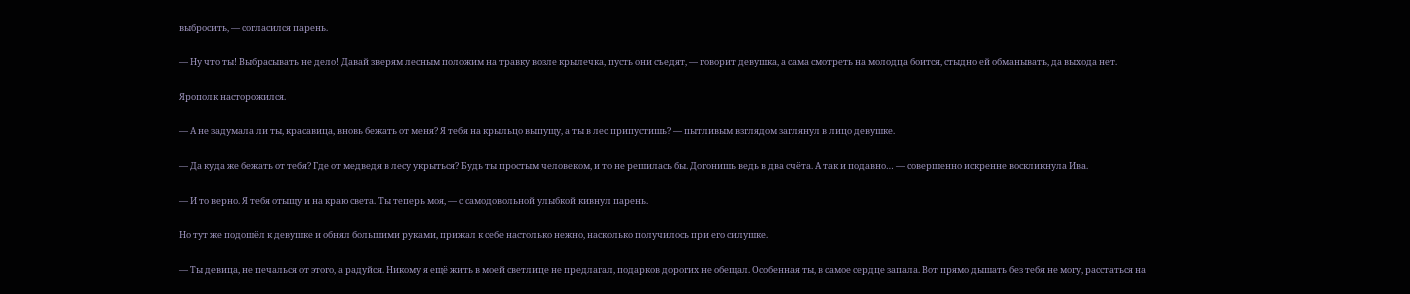выбросить, — согласился парень.

— Ну что ты! Выбрасывать не дело! Давай зверям лесным положим на травку возле крылечка, пусть они съедят, — говорит девушка, а сама смотреть на молодца боится, стыдно ей обманывать, да выхода нет.

Ярополк насторожился.

— А не задумала ли ты, красавица, вновь бежать от меня? Я тебя на крыльцо выпущу, а ты в лес припустишь? — пытливым взглядом заглянул в лицо девушке.

— Да куда же бежать от тебя? Где от медведя в лесу укрыться? Будь ты простым человеком, и то не решилась бы. Догонишь ведь в два счёта. А так и подавно… — совершенно искренне воскликнула Ива.

— И то верно. Я тебя отыщу и на краю света. Ты теперь моя, — с самодовольной улыбкой кивнул парень.

Но тут же подошёл к девушке и обнял большими руками, прижал к себе настолько нежно, насколько получилось при его силушке.

— Ты девица, не печалься от этого, а радуйся. Никому я ещё жить в моей светлице не предлагал, подарков дорогих не обещал. Особенная ты, в самое сердце запала. Вот прямо дышать без тебя не могу, расстаться на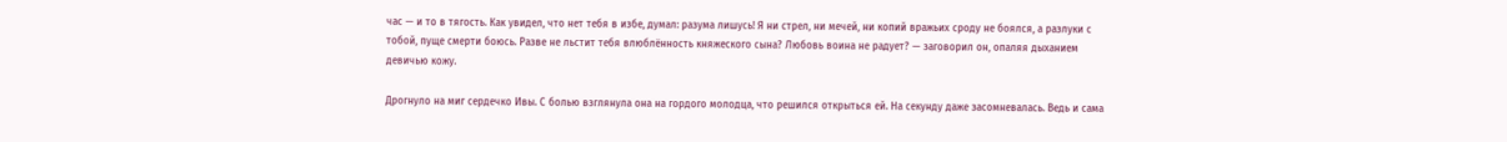час — и то в тягость. Как увидел, что нет тебя в избе, думал: разума лишусь! Я ни стрел, ни мечей, ни копий вражьих сроду не боялся, а разлуки с тобой, пуще смерти боюсь. Разве не льстит тебя влюблённость княжеского сына? Любовь воина не радует? — заговорил он, опаляя дыханием девичью кожу.

Дрогнуло на миг сердечко Ивы. С болью взглянула она на гордого молодца, что решился открыться ей. На секунду даже засомневалась. Ведь и сама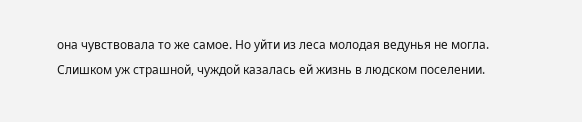она чувствовала то же самое. Но уйти из леса молодая ведунья не могла. Слишком уж страшной, чуждой казалась ей жизнь в людском поселении.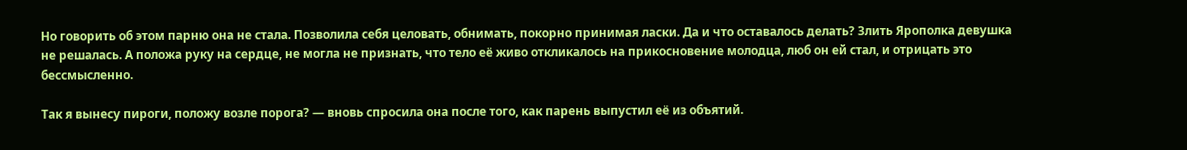Но говорить об этом парню она не стала. Позволила себя целовать, обнимать, покорно принимая ласки. Да и что оставалось делать? Злить Ярополка девушка не решалась. А положа руку на сердце, не могла не признать, что тело её живо откликалось на прикосновение молодца, люб он ей стал, и отрицать это бессмысленно.

Так я вынесу пироги, положу возле порога? — вновь спросила она после того, как парень выпустил её из объятий.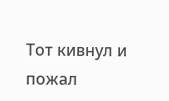Тот кивнул и пожал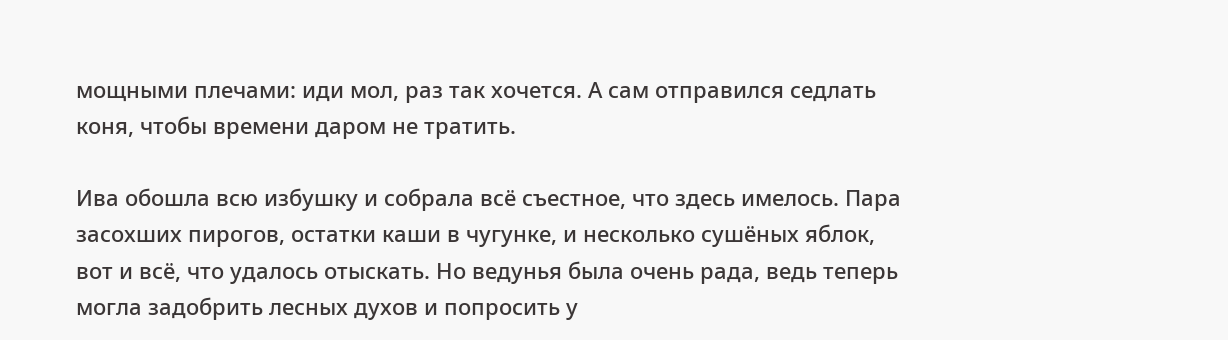мощными плечами: иди мол, раз так хочется. А сам отправился седлать коня, чтобы времени даром не тратить.

Ива обошла всю избушку и собрала всё съестное, что здесь имелось. Пара засохших пирогов, остатки каши в чугунке, и несколько сушёных яблок, вот и всё, что удалось отыскать. Но ведунья была очень рада, ведь теперь могла задобрить лесных духов и попросить у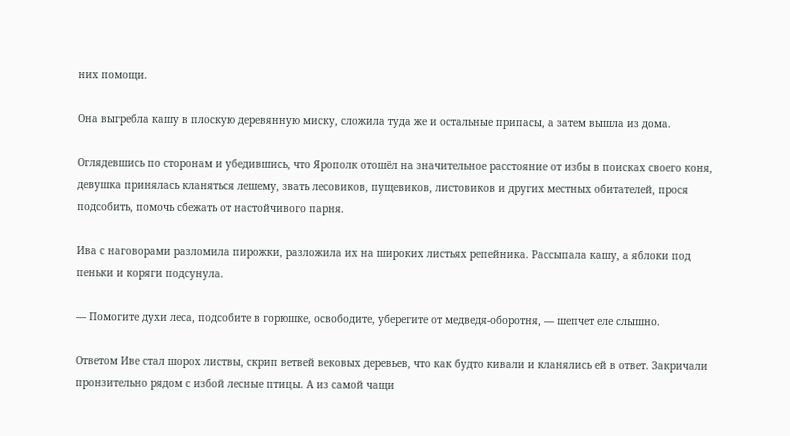них помощи.

Она выгребла кашу в плоскую деревянную миску, сложила туда же и остальные припасы, а затем вышла из дома.

Оглядевшись по сторонам и убедившись, что Ярополк отошёл на значительное расстояние от избы в поисках своего коня, девушка принялась кланяться лешему, звать лесовиков, пущевиков, листовиков и других местных обитателей, прося подсобить, помочь сбежать от настойчивого парня.

Ива с наговорами разломила пирожки, разложила их на широких листьях репейника. Рассыпала кашу, а яблоки под пеньки и коряги подсунула.

— Помогите духи леса, подсобите в горюшке, освободите, уберегите от медведя-оборотня, — шепчет еле слышно.

Ответом Иве стал шорох листвы, скрип ветвей вековых деревьев, что как будто кивали и кланялись ей в ответ. Закричали пронзительно рядом с избой лесные птицы. А из самой чащи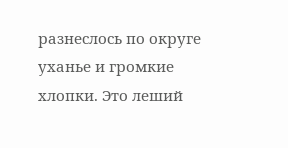разнеслось по округе уханье и громкие хлопки. Это леший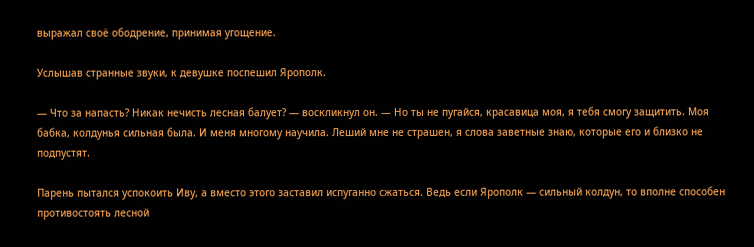выражал своё ободрение, принимая угощение.

Услышав странные звуки, к девушке поспешил Ярополк.

— Что за напасть? Никак нечисть лесная балует? — воскликнул он. — Но ты не пугайся, красавица моя, я тебя смогу защитить. Моя бабка, колдунья сильная была. И меня многому научила. Леший мне не страшен, я слова заветные знаю, которые его и близко не подпустят.

Парень пытался успокоить Иву, а вместо этого заставил испуганно сжаться. Ведь если Ярополк — сильный колдун, то вполне способен противостоять лесной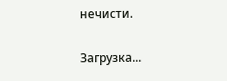нечисти.

Загрузка...